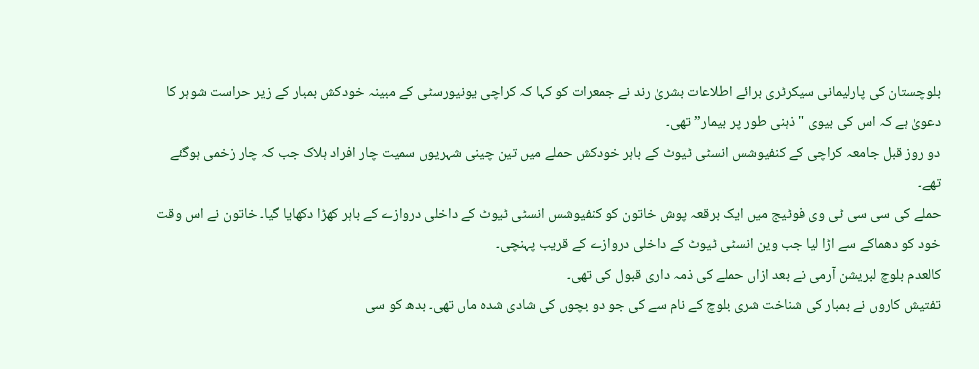بلوچستان کی پارلیمانی سیکرٹری برائے اطلاعات بشریٰ رند نے جمعرات کو کہا کہ کراچی یونیورسٹی کے مبینہ خودکش بمبار کے زیر حراست شوہر کا دعویٰ ہے کہ اس کی بیوی "ذہنی طور پر بیمار” تھی۔
دو روز قبل جامعہ کراچی کے کنفیوشس انسٹی ٹیوٹ کے باہر خودکش حملے میں تین چینی شہریوں سمیت چار افراد ہلاک جب کہ چار زخمی ہوگئے تھے۔
حملے کی سی سی ٹی وی فوٹیج میں ایک برقعہ پوش خاتون کو کنفیوشس انسٹی ٹیوٹ کے داخلی دروازے کے باہر کھڑا دکھایا گیا۔ خاتون نے اس وقت خود کو دھماکے سے اڑا لیا جب وین انسٹی ٹیوٹ کے داخلی دروازے کے قریب پہنچی۔
کالعدم بلوچ لبریشن آرمی نے بعد ازاں حملے کی ذمہ داری قبول کی تھی۔
تفتیش کاروں نے بمبار کی شناخت شری بلوچ کے نام سے کی جو دو بچوں کی شادی شدہ ماں تھی۔ بدھ کو سی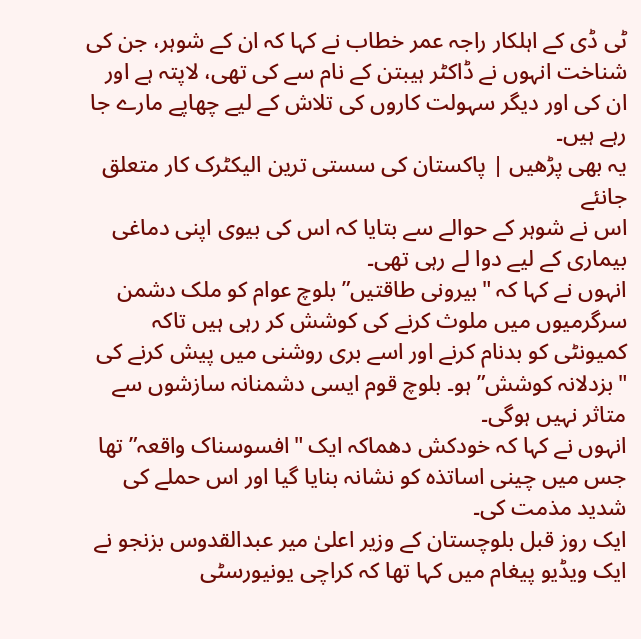ٹی ڈی کے اہلکار راجہ عمر خطاب نے کہا کہ ان کے شوہر، جن کی شناخت انہوں نے ڈاکٹر ہیبتن کے نام سے کی تھی، لاپتہ ہے اور ان کی اور دیگر سہولت کاروں کی تلاش کے لیے چھاپے مارے جا رہے ہیں۔
یہ بھی پڑھیں | پاکستان کی سستی ترین الیکٹرک کار متعلق جانئے
اس نے شوہر کے حوالے سے بتایا کہ اس کی بیوی اپنی دماغی بیماری کے لیے دوا لے رہی تھی۔
انہوں نے کہا کہ "بیرونی طاقتیں” بلوچ عوام کو ملک دشمن سرگرمیوں میں ملوث کرنے کی کوشش کر رہی ہیں تاکہ کمیونٹی کو بدنام کرنے اور اسے بری روشنی میں پیش کرنے کی "بزدلانہ کوشش” ہو۔ بلوچ قوم ایسی دشمنانہ سازشوں سے متاثر نہیں ہوگی۔
انہوں نے کہا کہ خودکش دھماکہ ایک "افسوسناک واقعہ” تھا جس میں چینی اساتذہ کو نشانہ بنایا گیا اور اس حملے کی شدید مذمت کی۔
ایک روز قبل بلوچستان کے وزیر اعلیٰ میر عبدالقدوس بزنجو نے ایک ویڈیو پیغام میں کہا تھا کہ کراچی یونیورسٹی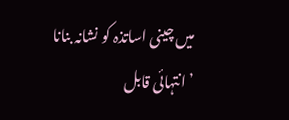میں چینی اساتذہ کو نشانہ بنانا ’انتہائی قابل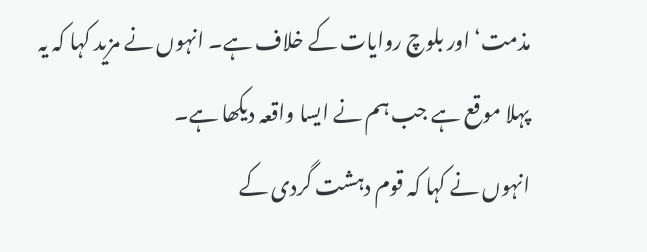مذمت‘ اور بلوچ روایات کے خلاف ہے۔ انہوں نے مزید کہا کہ یہ پہلا موقع ہے جب ہم نے ایسا واقعہ دیکھا ہے۔
انہوں نے کہا کہ قوم دہشت گردی کے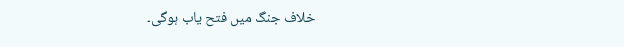خلاف جنگ میں فتح یاب ہوگی۔